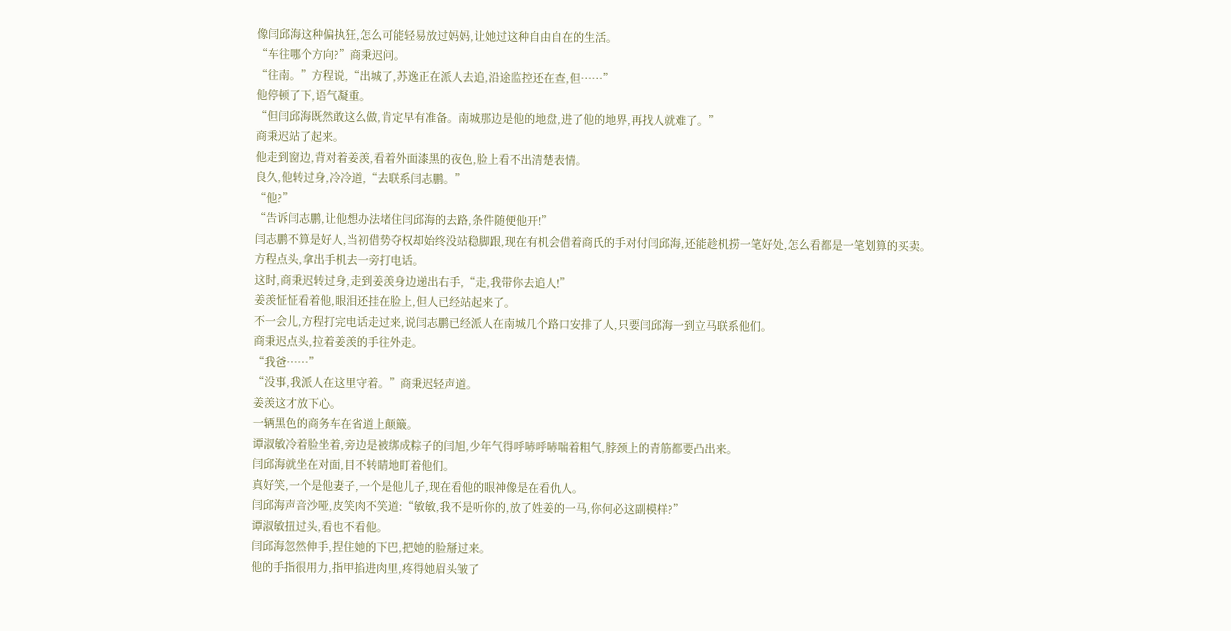像闫邱海这种偏执狂,怎么可能轻易放过妈妈,让她过这种自由自在的生活。
“车往哪个方向?”商秉迟问。
“往南。”方程说,“出城了,苏逸正在派人去追,沿途监控还在查,但……”
他停顿了下,语气凝重。
“但闫邱海既然敢这么做,肯定早有准备。南城那边是他的地盘,进了他的地界,再找人就难了。”
商秉迟站了起来。
他走到窗边,背对着姜羡,看着外面漆黑的夜色,脸上看不出清楚表情。
良久,他转过身,冷冷道,“去联系闫志鹏。”
“他?”
“告诉闫志鹏,让他想办法堵住闫邱海的去路,条件随便他开!”
闫志鹏不算是好人,当初借势夺权却始终没站稳脚跟,现在有机会借着商氏的手对付闫邱海,还能趁机捞一笔好处,怎么看都是一笔划算的买卖。
方程点头,拿出手机去一旁打电话。
这时,商秉迟转过身,走到姜羡身边递出右手,“走,我带你去追人!”
姜羡怔怔看着他,眼泪还挂在脸上,但人已经站起来了。
不一会儿,方程打完电话走过来,说闫志鹏已经派人在南城几个路口安排了人,只要闫邱海一到立马联系他们。
商秉迟点头,拉着姜羡的手往外走。
“我爸……”
“没事,我派人在这里守着。”商秉迟轻声道。
姜羡这才放下心。
一辆黑色的商务车在省道上颠簸。
谭淑敏冷着脸坐着,旁边是被绑成粽子的闫旭,少年气得呼哧呼哧喘着粗气,脖颈上的青筋都要凸出来。
闫邱海就坐在对面,目不转睛地盯着他们。
真好笑,一个是他妻子,一个是他儿子,现在看他的眼神像是在看仇人。
闫邱海声音沙哑,皮笑肉不笑道:“敏敏,我不是听你的,放了姓姜的一马,你何必这副模样?”
谭淑敏扭过头,看也不看他。
闫邱海忽然伸手,捏住她的下巴,把她的脸掰过来。
他的手指很用力,指甲掐进肉里,疼得她眉头皱了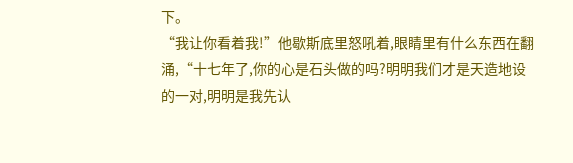下。
“我让你看着我!”他歇斯底里怒吼着,眼睛里有什么东西在翻涌,“十七年了,你的心是石头做的吗?明明我们才是天造地设的一对,明明是我先认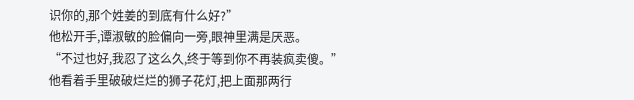识你的,那个姓姜的到底有什么好?”
他松开手,谭淑敏的脸偏向一旁,眼神里满是厌恶。
“不过也好,我忍了这么久,终于等到你不再装疯卖傻。”
他看着手里破破烂烂的狮子花灯,把上面那两行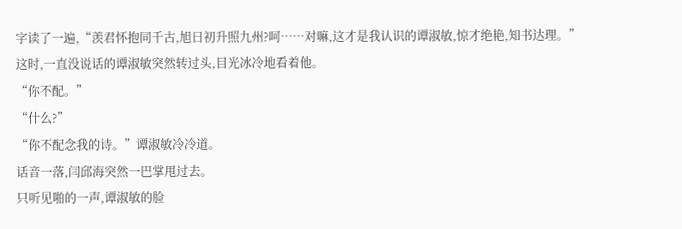字读了一遍,“羡君怀抱同千古,旭日初升照九州?呵……对嘛,这才是我认识的谭淑敏,惊才绝艳,知书达理。”
这时,一直没说话的谭淑敏突然转过头,目光冰冷地看着他。
“你不配。”
“什么?”
“你不配念我的诗。”谭淑敏冷冷道。
话音一落,闫邱海突然一巴掌甩过去。
只听见啪的一声,谭淑敏的脸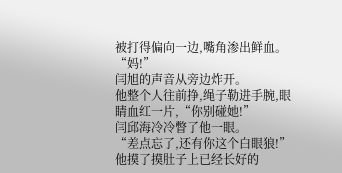被打得偏向一边,嘴角渗出鲜血。
“妈!”
闫旭的声音从旁边炸开。
他整个人往前挣,绳子勒进手腕,眼睛血红一片,“你别碰她!”
闫邱海冷冷瞥了他一眼。
“差点忘了,还有你这个白眼狼!”
他摸了摸肚子上已经长好的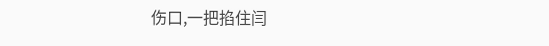伤口,一把掐住闫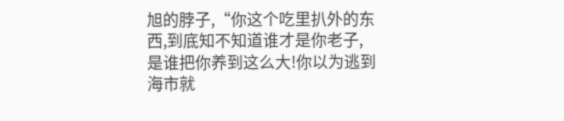旭的脖子,“你这个吃里扒外的东西,到底知不知道谁才是你老子,是谁把你养到这么大!你以为逃到海市就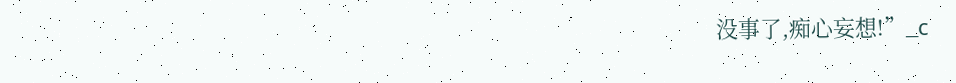没事了,痴心妄想!”_c